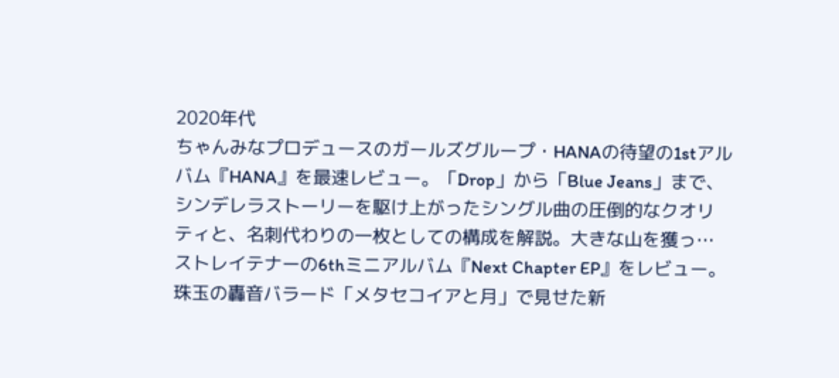2020年代
ちゃんみなプロデュースのガールズグループ・HANAの待望の1stアルバム『HANA』を最速レビュー。「Drop」から「Blue Jeans」まで、シンデレラストーリーを駆け上がったシングル曲の圧倒的なクオリティと、名刺代わりの一枚としての構成を解説。大きな山を獲っ…
ストレイテナーの6thミニアルバム『Next Chapter EP』をレビュー。珠玉の轟音バラード「メタセコイアと月」で見せた新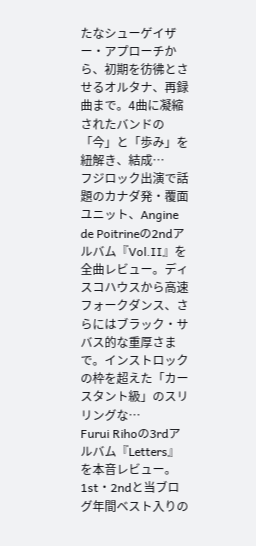たなシューゲイザー・アプローチから、初期を彷彿とさせるオルタナ、再録曲まで。4曲に凝縮されたバンドの「今」と「歩み」を紐解き、結成…
フジロック出演で話題のカナダ発・覆面ユニット、Angine de Poitrineの2ndアルバム『Vol.II』を全曲レビュー。ディスコハウスから高速フォークダンス、さらにはブラック・サバス的な重厚さまで。インストロックの枠を超えた「カースタント級」のスリリングな…
Furui Rihoの3rdアルバム『Letters』を本音レビュー。1st・2ndと当ブログ年間ベスト入りの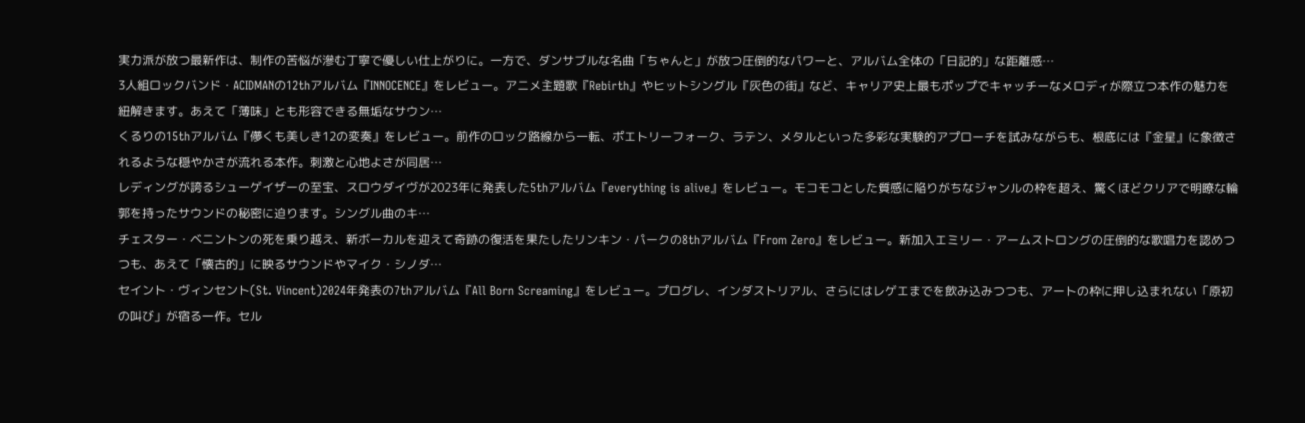実力派が放つ最新作は、制作の苦悩が滲む丁寧で優しい仕上がりに。一方で、ダンサブルな名曲「ちゃんと」が放つ圧倒的なパワーと、アルバム全体の「日記的」な距離感…
3人組ロックバンド・ACIDMANの12thアルバム『INNOCENCE』をレビュー。アニメ主題歌『Rebirth』やヒットシングル『灰色の街』など、キャリア史上最もポップでキャッチーなメロディが際立つ本作の魅力を紐解きます。あえて「薄味」とも形容できる無垢なサウン…
くるりの15thアルバム『儚くも美しき12の変奏』をレビュー。前作のロック路線から一転、ポエトリーフォーク、ラテン、メタルといった多彩な実験的アプローチを試みながらも、根底には『金星』に象徴されるような穏やかさが流れる本作。刺激と心地よさが同居…
レディングが誇るシューゲイザーの至宝、スロウダイヴが2023年に発表した5thアルバム『everything is alive』をレビュー。モコモコとした質感に陥りがちなジャンルの枠を超え、驚くほどクリアで明瞭な輪郭を持ったサウンドの秘密に迫ります。シングル曲のキ…
チェスター・ベニントンの死を乗り越え、新ボーカルを迎えて奇跡の復活を果たしたリンキン・パークの8thアルバム『From Zero』をレビュー。新加入エミリー・アームストロングの圧倒的な歌唱力を認めつつも、あえて「懐古的」に映るサウンドやマイク・シノダ…
セイント・ヴィンセント(St. Vincent)2024年発表の7thアルバム『All Born Screaming』をレビュー。プログレ、インダストリアル、さらにはレゲエまでを飲み込みつつも、アートの枠に押し込まれない「原初の叫び」が宿る一作。セル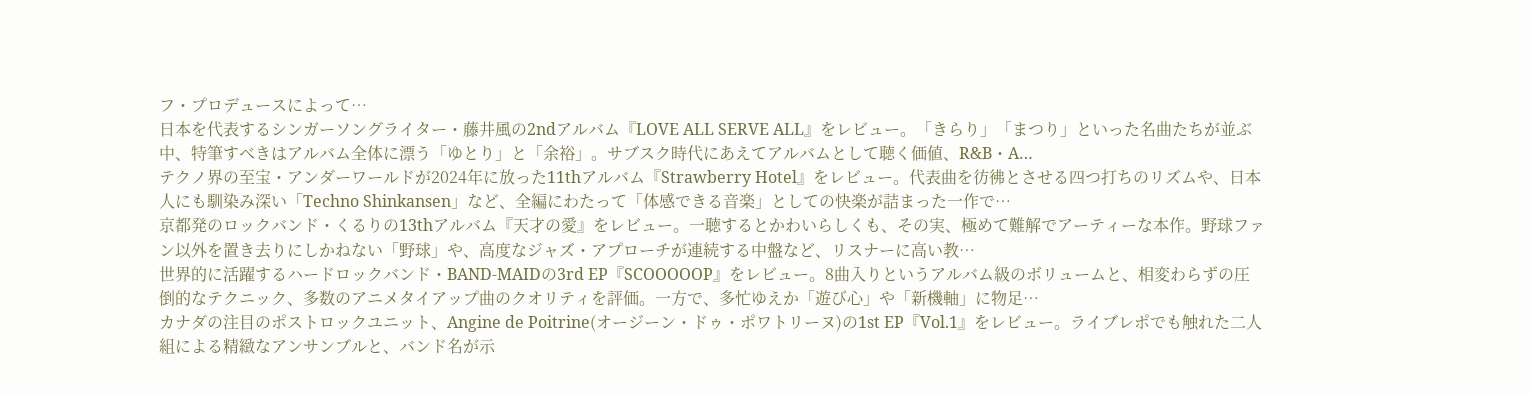フ・プロデュースによって…
日本を代表するシンガーソングライター・藤井風の2ndアルバム『LOVE ALL SERVE ALL』をレビュー。「きらり」「まつり」といった名曲たちが並ぶ中、特筆すべきはアルバム全体に漂う「ゆとり」と「余裕」。サブスク時代にあえてアルバムとして聴く価値、R&B・A…
テクノ界の至宝・アンダーワールドが2024年に放った11thアルバム『Strawberry Hotel』をレビュー。代表曲を彷彿とさせる四つ打ちのリズムや、日本人にも馴染み深い「Techno Shinkansen」など、全編にわたって「体感できる音楽」としての快楽が詰まった一作で…
京都発のロックバンド・くるりの13thアルバム『天才の愛』をレビュー。一聴するとかわいらしくも、その実、極めて難解でアーティーな本作。野球ファン以外を置き去りにしかねない「野球」や、高度なジャズ・アプローチが連続する中盤など、リスナーに高い教…
世界的に活躍するハードロックバンド・BAND-MAIDの3rd EP『SCOOOOOP』をレビュー。8曲入りというアルバム級のボリュームと、相変わらずの圧倒的なテクニック、多数のアニメタイアップ曲のクオリティを評価。一方で、多忙ゆえか「遊び心」や「新機軸」に物足…
カナダの注目のポストロックユニット、Angine de Poitrine(オージーン・ドゥ・ポワトリーヌ)の1st EP『Vol.1』をレビュー。ライブレポでも触れた二人組による精緻なアンサンブルと、バンド名が示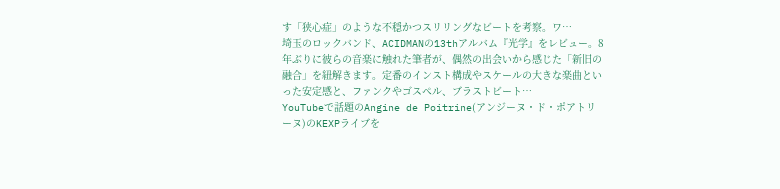す「狭心症」のような不穏かつスリリングなビートを考察。ワ…
埼玉のロックバンド、ACIDMANの13thアルバム『光学』をレビュー。8年ぶりに彼らの音楽に触れた筆者が、偶然の出会いから感じた「新旧の融合」を紐解きます。定番のインスト構成やスケールの大きな楽曲といった安定感と、ファンクやゴスペル、ブラストビート…
YouTubeで話題のAngine de Poitrine(アンジーヌ・ド・ポアトリーヌ)のKEXPライブを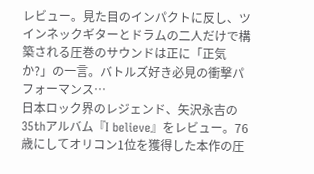レビュー。見た目のインパクトに反し、ツインネックギターとドラムの二人だけで構築される圧巻のサウンドは正に「正気か?」の一言。バトルズ好き必見の衝撃パフォーマンス…
日本ロック界のレジェンド、矢沢永吉の35thアルバム『I believe』をレビュー。76歳にしてオリコン1位を獲得した本作の圧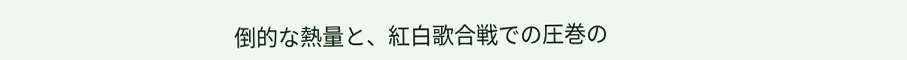倒的な熱量と、紅白歌合戦での圧巻の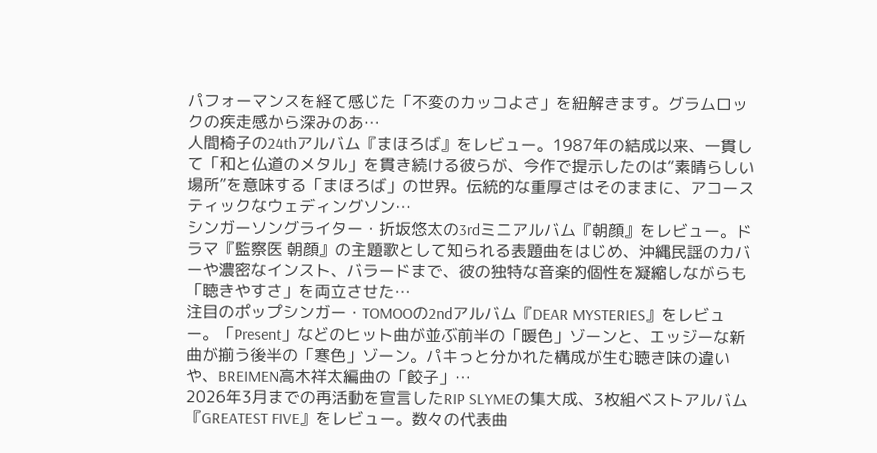パフォーマンスを経て感じた「不変のカッコよさ」を紐解きます。グラムロックの疾走感から深みのあ…
人間椅子の24thアルバム『まほろば』をレビュー。1987年の結成以来、一貫して「和と仏道のメタル」を貫き続ける彼らが、今作で提示したのは“素晴らしい場所”を意味する「まほろば」の世界。伝統的な重厚さはそのままに、アコースティックなウェディングソン…
シンガーソングライター・折坂悠太の3rdミニアルバム『朝顔』をレビュー。ドラマ『監察医 朝顔』の主題歌として知られる表題曲をはじめ、沖縄民謡のカバーや濃密なインスト、バラードまで、彼の独特な音楽的個性を凝縮しながらも「聴きやすさ」を両立させた…
注目のポップシンガー・TOMOOの2ndアルバム『DEAR MYSTERIES』をレビュー。「Present」などのヒット曲が並ぶ前半の「暖色」ゾーンと、エッジーな新曲が揃う後半の「寒色」ゾーン。パキっと分かれた構成が生む聴き味の違いや、BREIMEN高木祥太編曲の「餃子」…
2026年3月までの再活動を宣言したRIP SLYMEの集大成、3枚組ベストアルバム『GREATEST FIVE』をレビュー。数々の代表曲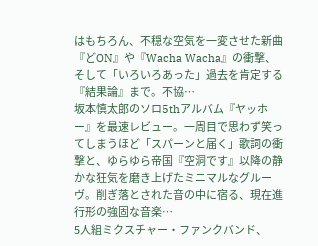はもちろん、不穏な空気を一変させた新曲『どON』や『Wacha Wacha』の衝撃、そして「いろいろあった」過去を肯定する『結果論』まで。不協…
坂本慎太郎のソロ5thアルバム『ヤッホー』を最速レビュー。一周目で思わず笑ってしまうほど「スパーンと届く」歌詞の衝撃と、ゆらゆら帝国『空洞です』以降の静かな狂気を磨き上げたミニマルなグルーヴ。削ぎ落とされた音の中に宿る、現在進行形の強固な音楽…
5人組ミクスチャー・ファンクバンド、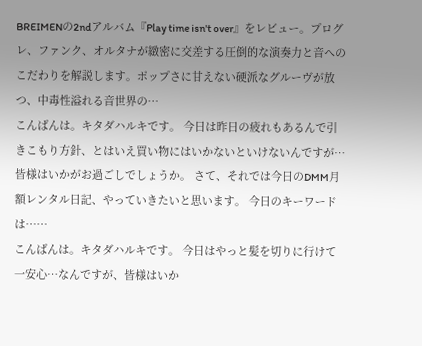BREIMENの2ndアルバム『Play time isn't over』をレビュー。プログレ、ファンク、オルタナが緻密に交差する圧倒的な演奏力と音へのこだわりを解説します。ポップさに甘えない硬派なグルーヴが放つ、中毒性溢れる音世界の…
こんばんは。キタダハルキです。 今日は昨日の疲れもあるんで引きこもり方針、とはいえ買い物にはいかないといけないんですが…皆様はいかがお過ごしでしょうか。 さて、それでは今日のDMM月額レンタル日記、やっていきたいと思います。 今日のキーワードは……
こんばんは。キタダハルキです。 今日はやっと髪を切りに行けて一安心…なんですが、皆様はいか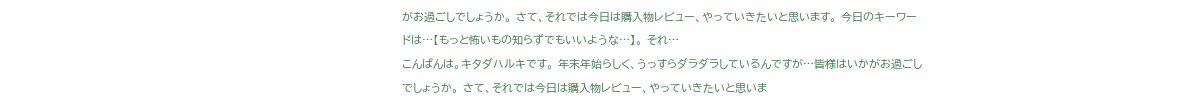がお過ごしでしょうか。 さて、それでは今日は購入物レビュー、やっていきたいと思います。 今日のキーワードは…【もっと怖いもの知らずでもいいような…】。 それ…
こんばんは。キタダハルキです。 年末年始らしく、うっすらダラダラしているんですが…皆様はいかがお過ごしでしょうか。 さて、それでは今日は購入物レビュー、やっていきたいと思いま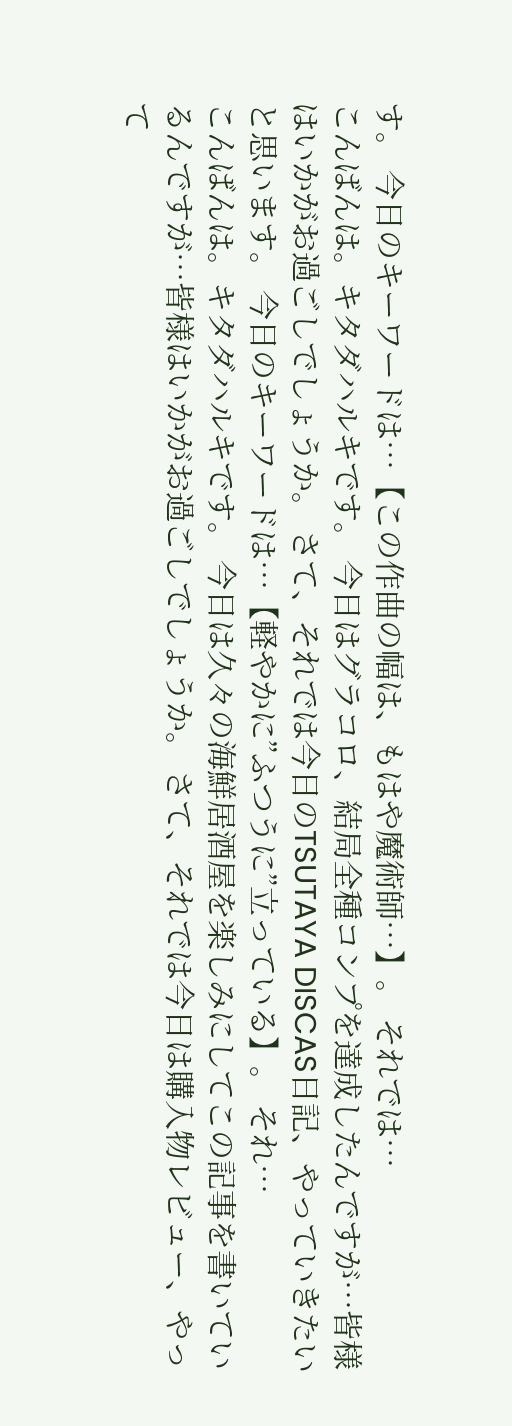す。 今日のキーワードは…【この作曲の幅は、もはや魔術師…】。 それでは…
こんばんは。キタダハルキです。 今日はグラコロ、結局全種コンプを達成したんですが…皆様はいかがお過ごしでしょうか。 さて、それでは今日のTSUTAYA DISCAS日記、やっていきたいと思います。 今日のキーワードは…【軽やかに”ふつうに”立っている】。 それ…
こんばんは。キタダハルキです。 今日は久々の海鮮居酒屋を楽しみにしてこの記事を書いているんですが…皆様はいかがお過ごしでしょうか。 さて、それでは今日は購入物レビュー、やって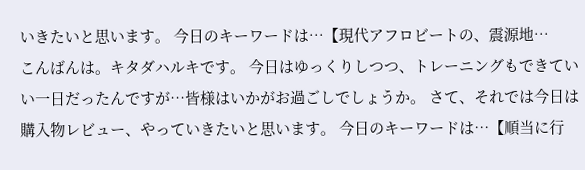いきたいと思います。 今日のキーワードは…【現代アフロビートの、震源地…
こんばんは。キタダハルキです。 今日はゆっくりしつつ、トレーニングもできていい一日だったんですが…皆様はいかがお過ごしでしょうか。 さて、それでは今日は購入物レビュー、やっていきたいと思います。 今日のキーワードは…【順当に行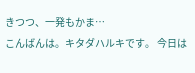きつつ、一発もかま…
こんばんは。キタダハルキです。 今日は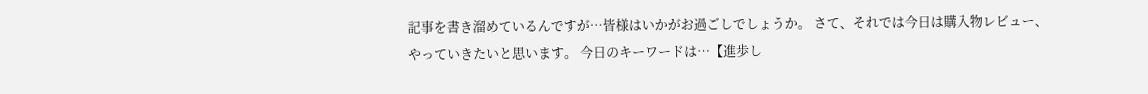記事を書き溜めているんですが…皆様はいかがお過ごしでしょうか。 さて、それでは今日は購入物レビュー、やっていきたいと思います。 今日のキーワードは…【進歩し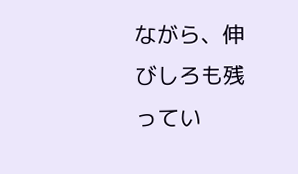ながら、伸びしろも残ってい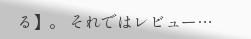る】。 それではレビュー…